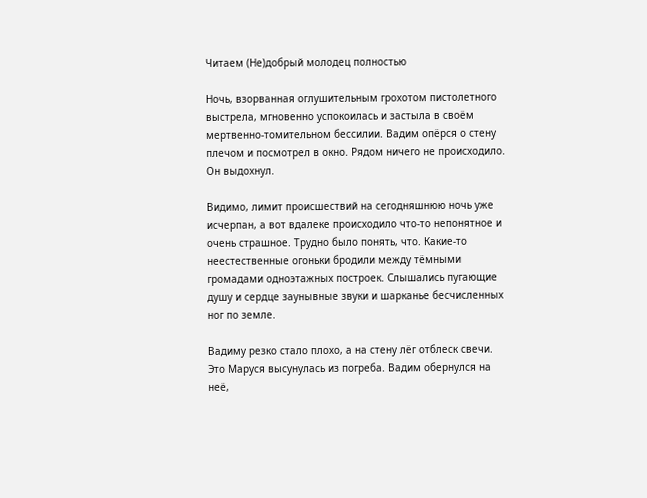Читаем (Не)добрый молодец полностью

Ночь, взорванная оглушительным грохотом пистолетного выстрела, мгновенно успокоилась и застыла в своём мертвенно-томительном бессилии. Вадим опёрся о стену плечом и посмотрел в окно. Рядом ничего не происходило. Он выдохнул.

Видимо, лимит происшествий на сегодняшнюю ночь уже исчерпан, а вот вдалеке происходило что-то непонятное и очень страшное. Трудно было понять, что. Какие-то неестественные огоньки бродили между тёмными громадами одноэтажных построек. Слышались пугающие душу и сердце заунывные звуки и шарканье бесчисленных ног по земле.

Вадиму резко стало плохо, а на стену лёг отблеск свечи. Это Маруся высунулась из погреба. Вадим обернулся на неё,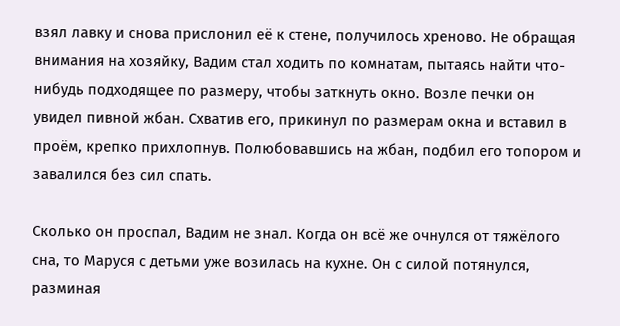взял лавку и снова прислонил её к стене, получилось хреново. Не обращая внимания на хозяйку, Вадим стал ходить по комнатам, пытаясь найти что-нибудь подходящее по размеру, чтобы заткнуть окно. Возле печки он увидел пивной жбан. Схватив его, прикинул по размерам окна и вставил в проём, крепко прихлопнув. Полюбовавшись на жбан, подбил его топором и завалился без сил спать.

Сколько он проспал, Вадим не знал. Когда он всё же очнулся от тяжёлого сна, то Маруся с детьми уже возилась на кухне. Он с силой потянулся, разминая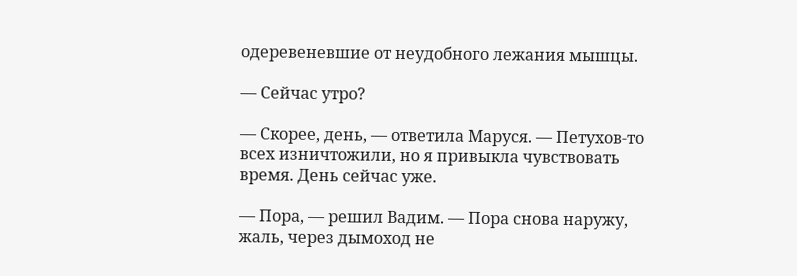одеревеневшие от неудобного лежания мышцы.

— Сейчас утро?

— Скорее, день, — ответила Маруся. — Петухов-то всех изничтожили, но я привыкла чувствовать время. День сейчас уже.

— Пора, — решил Вадим. — Пора снова наружу, жаль, через дымоход не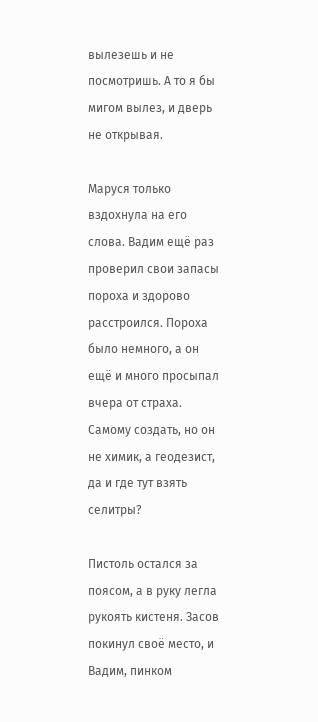вылезешь и не посмотришь. А то я бы мигом вылез, и дверь не открывая.

Маруся только вздохнула на его слова. Вадим ещё раз проверил свои запасы пороха и здорово расстроился. Пороха было немного, а он ещё и много просыпал вчера от страха. Самому создать, но он не химик, а геодезист, да и где тут взять селитры?

Пистоль остался за поясом, а в руку легла рукоять кистеня. Засов покинул своё место, и Вадим, пинком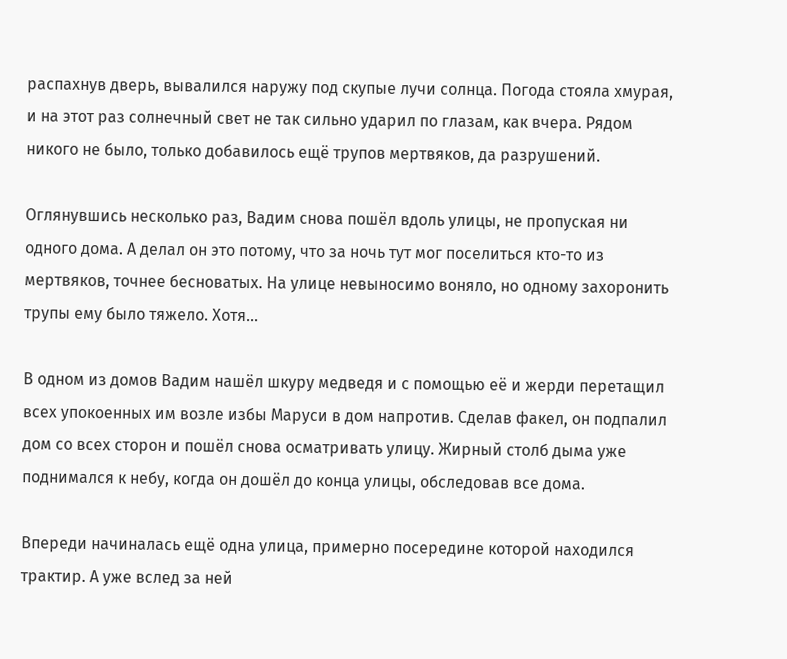распахнув дверь, вывалился наружу под скупые лучи солнца. Погода стояла хмурая, и на этот раз солнечный свет не так сильно ударил по глазам, как вчера. Рядом никого не было, только добавилось ещё трупов мертвяков, да разрушений.

Оглянувшись несколько раз, Вадим снова пошёл вдоль улицы, не пропуская ни одного дома. А делал он это потому, что за ночь тут мог поселиться кто-то из мертвяков, точнее бесноватых. На улице невыносимо воняло, но одному захоронить трупы ему было тяжело. Хотя…

В одном из домов Вадим нашёл шкуру медведя и с помощью её и жерди перетащил всех упокоенных им возле избы Маруси в дом напротив. Сделав факел, он подпалил дом со всех сторон и пошёл снова осматривать улицу. Жирный столб дыма уже поднимался к небу, когда он дошёл до конца улицы, обследовав все дома.

Впереди начиналась ещё одна улица, примерно посередине которой находился трактир. А уже вслед за ней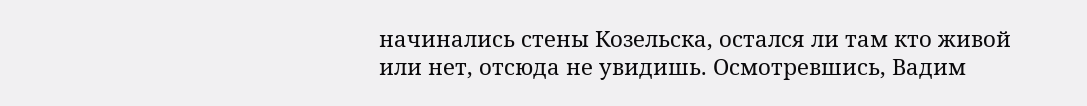начинались стены Козельска, остался ли там кто живой или нет, отсюда не увидишь. Осмотревшись, Вадим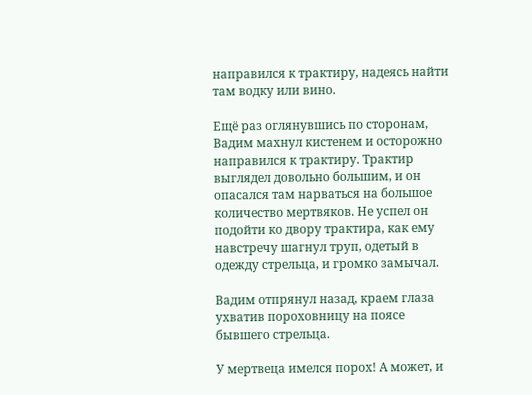направился к трактиру, надеясь найти там водку или вино.

Ещё раз оглянувшись по сторонам, Вадим махнул кистенем и осторожно направился к трактиру. Трактир выглядел довольно большим, и он опасался там нарваться на большое количество мертвяков. Не успел он подойти ко двору трактира, как ему навстречу шагнул труп, одетый в одежду стрельца, и громко замычал.

Вадим отпрянул назад, краем глаза ухватив пороховницу на поясе бывшего стрельца.

У мертвеца имелся порох! А может, и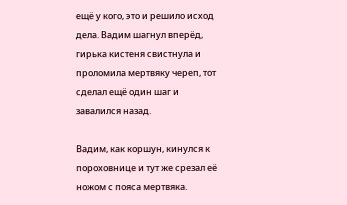ещё у кого, это и решило исход дела. Вадим шагнул вперёд, гирька кистеня свистнула и проломила мертвяку череп, тот сделал ещё один шаг и завалился назад.

Вадим, как коршун, кинулся к пороховнице и тут же срезал её ножом с пояса мертвяка.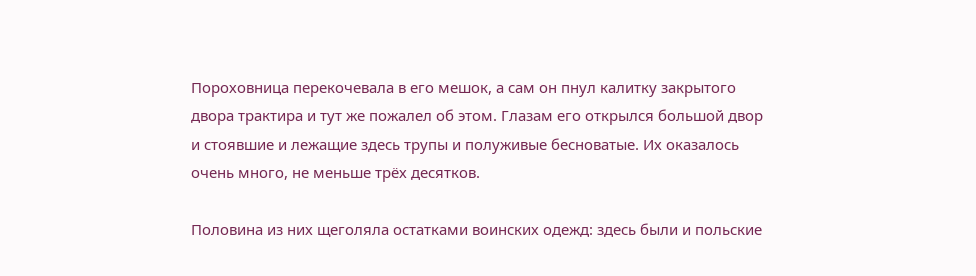Пороховница перекочевала в его мешок, а сам он пнул калитку закрытого двора трактира и тут же пожалел об этом. Глазам его открылся большой двор и стоявшие и лежащие здесь трупы и полуживые бесноватые. Их оказалось очень много, не меньше трёх десятков.

Половина из них щеголяла остатками воинских одежд: здесь были и польские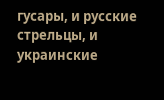гусары, и русские стрельцы, и украинские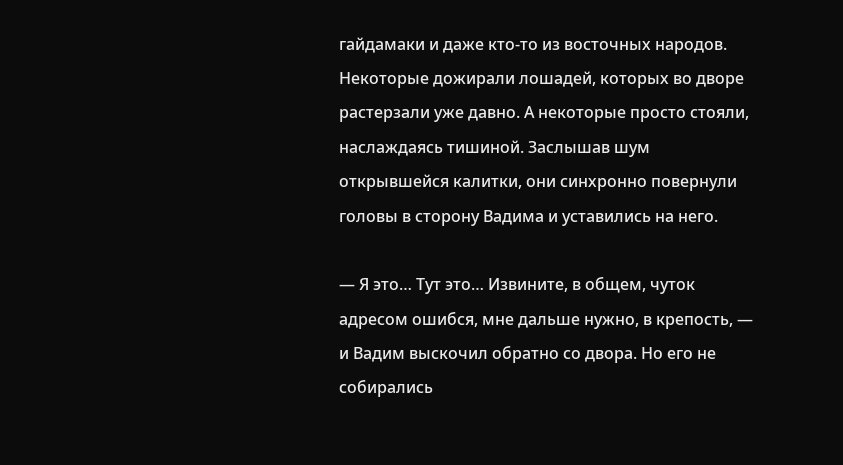гайдамаки и даже кто-то из восточных народов. Некоторые дожирали лошадей, которых во дворе растерзали уже давно. А некоторые просто стояли, наслаждаясь тишиной. Заслышав шум открывшейся калитки, они синхронно повернули головы в сторону Вадима и уставились на него.

— Я это… Тут это… Извините, в общем, чуток адресом ошибся, мне дальше нужно, в крепость, — и Вадим выскочил обратно со двора. Но его не собирались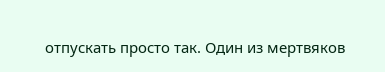отпускать просто так. Один из мертвяков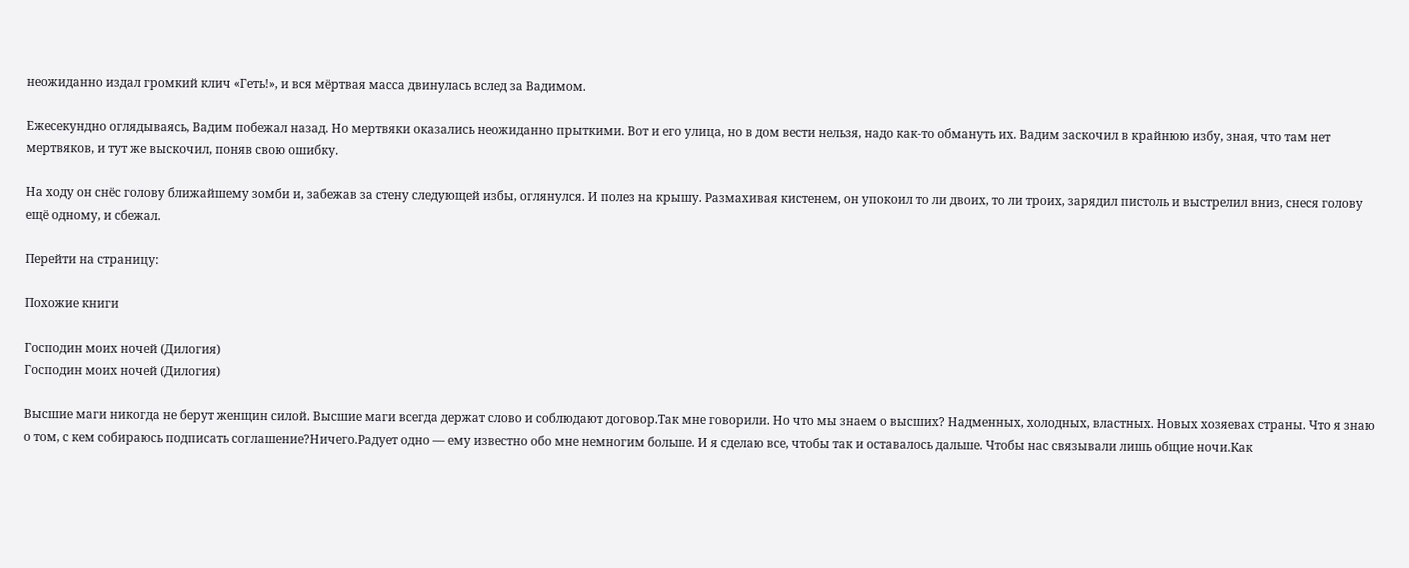неожиданно издал громкий клич «Геть!», и вся мёртвая масса двинулась вслед за Вадимом.

Ежесекундно оглядываясь, Вадим побежал назад. Но мертвяки оказались неожиданно прыткими. Вот и его улица, но в дом вести нельзя, надо как-то обмануть их. Вадим заскочил в крайнюю избу, зная, что там нет мертвяков, и тут же выскочил, поняв свою ошибку.

На ходу он снёс голову ближайшему зомби и, забежав за стену следующей избы, оглянулся. И полез на крышу. Размахивая кистенем, он упокоил то ли двоих, то ли троих, зарядил пистоль и выстрелил вниз, снеся голову ещё одному, и сбежал.

Перейти на страницу:

Похожие книги

Господин моих ночей (Дилогия)
Господин моих ночей (Дилогия)

Высшие маги никогда не берут женщин силой. Высшие маги всегда держат слово и соблюдают договор.Так мне говорили. Но что мы знаем о высших? Надменных, холодных, властных. Новых хозяевах страны. Что я знаю о том, с кем собираюсь подписать соглашение?Ничего.Радует одно — ему известно обо мне немногим больше. И я сделаю все, чтобы так и оставалось дальше. Чтобы нас связывали лишь общие ночи.Как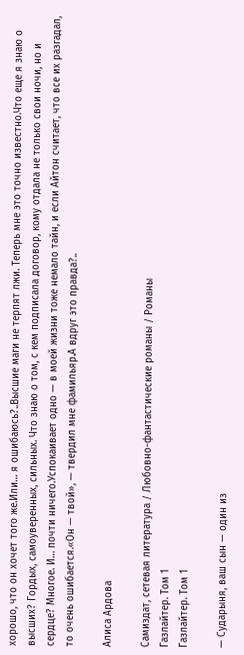хорошо, что он хочет того же.Или… я ошибаюсь?..Высшие маги не терпят лжи. Теперь мне это точно известно.Что еще я знаю о высших? Гордых, самоуверенных, сильных. Что знаю о том, с кем подписала договор, кому отдала не только свои ночи, но и сердце? Многое. И… почти ничего.Успокаивает одно — в моей жизни тоже немало тайн, и если Айтон считает, что все их разгадал, то очень ошибается.«Он — твой», — твердил мне фамильяр.А вдруг это правда?..

Алиса Ардова

Самиздат, сетевая литература / Любовно-фантастические романы / Романы
Газлайтер. Том 1
Газлайтер. Том 1

— Сударыня, ваш сын — один из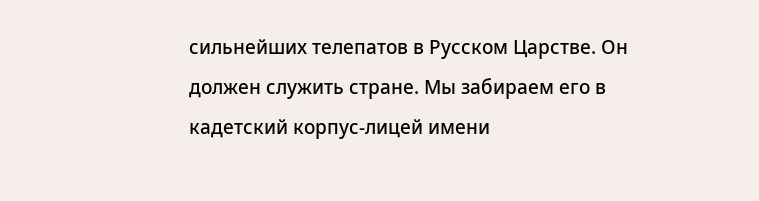сильнейших телепатов в Русском Царстве. Он должен служить стране. Мы забираем его в кадетский корпус-лицей имени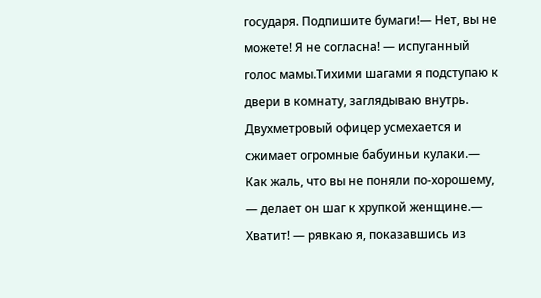государя. Подпишите бумаги!— Нет, вы не можете! Я не согласна! — испуганный голос мамы.Тихими шагами я подступаю к двери в комнату, заглядываю внутрь. Двухметровый офицер усмехается и сжимает огромные бабуиньи кулаки.— Как жаль, что вы не поняли по-хорошему, — делает он шаг к хрупкой женщине.— Хватит! — рявкаю я, показавшись из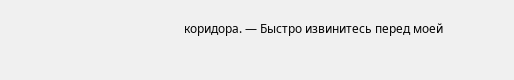коридора. — Быстро извинитесь перед моей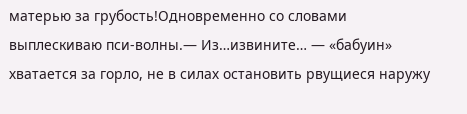матерью за грубость!Одновременно со словами выплескиваю пси-волны.— Из…извините… — «бабуин» хватается за горло, не в силах остановить рвущиеся наружу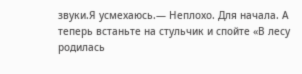звуки.Я усмехаюсь.— Неплохо. Для начала. А теперь встаньте на стульчик и спойте «В лесу родилась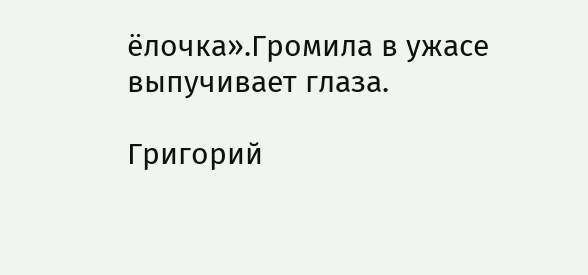ёлочка».Громила в ужасе выпучивает глаза.

Григорий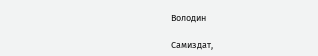Володин

Самиздат,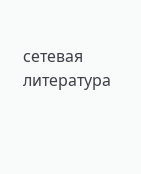сетевая литература